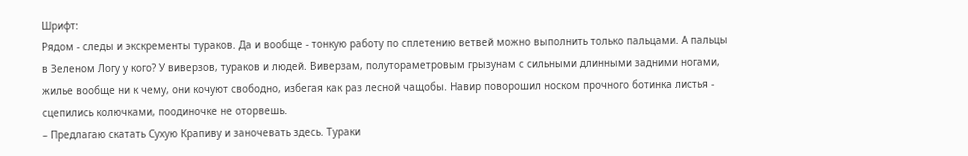Шрифт:
Рядом - следы и экскременты тураков. Да и вообще - тонкую работу по сплетению ветвей можно выполнить только пальцами. А пальцы в Зеленом Логу у кого? У виверзов, тураков и людей. Виверзам, полутораметровым грызунам с сильными длинными задними ногами, жилье вообще ни к чему, они кочуют свободно, избегая как раз лесной чащобы. Навир поворошил носком прочного ботинка листья - сцепились колючками, поодиночке не оторвешь.
– Предлагаю скатать Сухую Крапиву и заночевать здесь. Тураки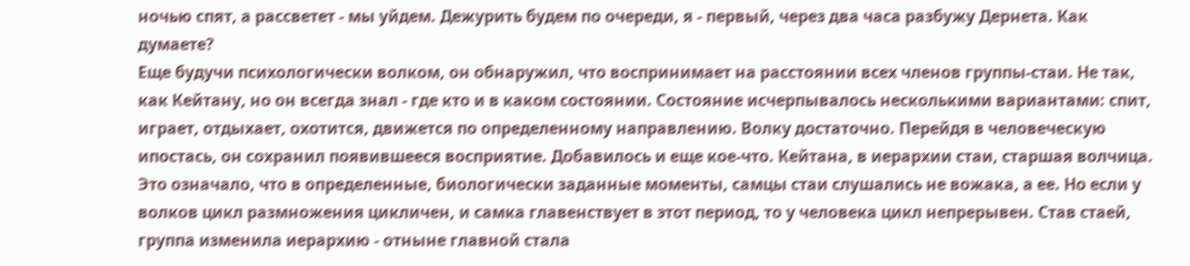ночью спят, а рассветет - мы уйдем. Дежурить будем по очереди, я - первый, через два часа разбужу Дернета. Как думаете?
Еще будучи психологически волком, он обнаружил, что воспринимает на расстоянии всех членов группы-стаи. Не так, как Кейтану, но он всегда знал - где кто и в каком состоянии. Состояние исчерпывалось несколькими вариантами: спит, играет, отдыхает, охотится, движется по определенному направлению. Волку достаточно. Перейдя в человеческую ипостась, он сохранил появившееся восприятие. Добавилось и еще кое-что. Кейтана, в иерархии стаи, старшая волчица. Это означало, что в определенные, биологически заданные моменты, самцы стаи слушались не вожака, а ее. Но если у волков цикл размножения цикличен, и самка главенствует в этот период, то у человека цикл непрерывен. Став стаей, группа изменила иерархию - отныне главной стала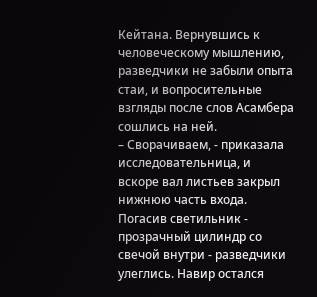Кейтана. Вернувшись к человеческому мышлению, разведчики не забыли опыта стаи, и вопросительные взгляды после слов Асамбера сошлись на ней.
– Сворачиваем, - приказала исследовательница, и вскоре вал листьев закрыл нижнюю часть входа.
Погасив светильник - прозрачный цилиндр со свечой внутри - разведчики улеглись. Навир остался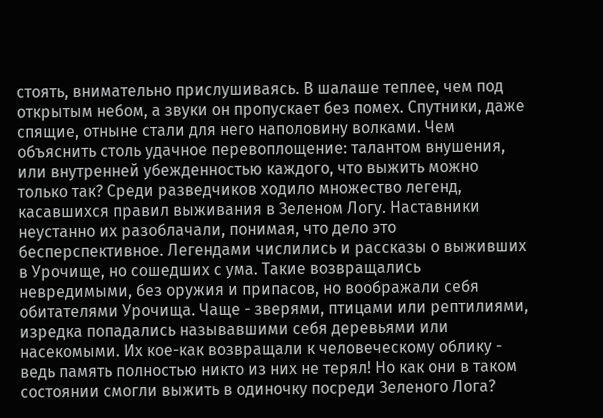стоять, внимательно прислушиваясь. В шалаше теплее, чем под открытым небом, а звуки он пропускает без помех. Спутники, даже спящие, отныне стали для него наполовину волками. Чем объяснить столь удачное перевоплощение: талантом внушения, или внутренней убежденностью каждого, что выжить можно только так? Среди разведчиков ходило множество легенд, касавшихся правил выживания в Зеленом Логу. Наставники неустанно их разоблачали, понимая, что дело это бесперспективное. Легендами числились и рассказы о выживших в Урочище, но сошедших с ума. Такие возвращались невредимыми, без оружия и припасов, но воображали себя обитателями Урочища. Чаще - зверями, птицами или рептилиями, изредка попадались называвшими себя деревьями или насекомыми. Их кое-как возвращали к человеческому облику - ведь память полностью никто из них не терял! Но как они в таком состоянии смогли выжить в одиночку посреди Зеленого Лога?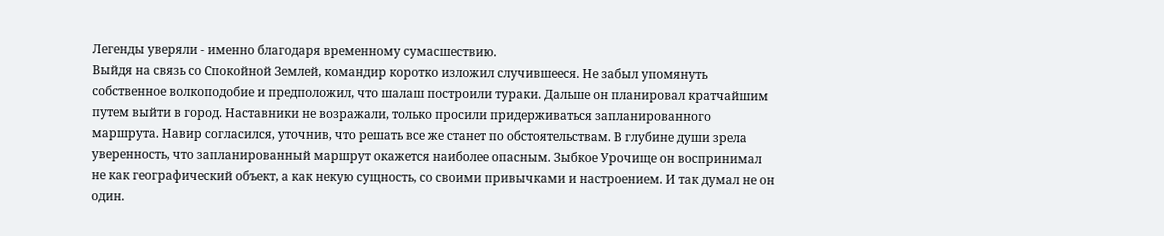Легенды уверяли - именно благодаря временному сумасшествию.
Выйдя на связь со Спокойной Землей, командир коротко изложил случившееся. Не забыл упомянуть собственное волкоподобие и предположил, что шалаш построили тураки. Дальше он планировал кратчайшим путем выйти в город. Наставники не возражали, только просили придерживаться запланированного маршрута. Навир согласился, уточнив, что решать все же станет по обстоятельствам. В глубине души зрела уверенность, что запланированный маршрут окажется наиболее опасным. Зыбкое Урочище он воспринимал не как географический объект, а как некую сущность, со своими привычками и настроением. И так думал не он один.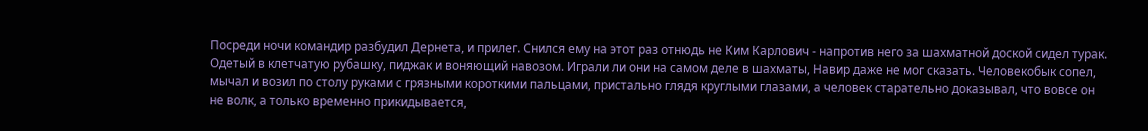Посреди ночи командир разбудил Дернета, и прилег. Снился ему на этот раз отнюдь не Ким Карлович - напротив него за шахматной доской сидел турак. Одетый в клетчатую рубашку, пиджак и воняющий навозом. Играли ли они на самом деле в шахматы, Навир даже не мог сказать. Человекобык сопел, мычал и возил по столу руками с грязными короткими пальцами, пристально глядя круглыми глазами, а человек старательно доказывал, что вовсе он не волк, а только временно прикидывается,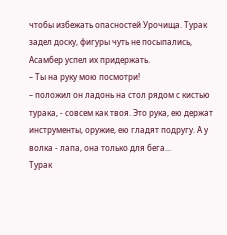чтобы избежать опасностей Урочища. Турак задел доску, фигуры чуть не посыпались, Асамбер успел их придержать.
– Ты на руку мою посмотри!
– положил он ладонь на стол рядом с кистью турака, - совсем как твоя. Это рука, ею держат инструменты, оружие, ею гладят подругу. А у волка - лапа, она только для бега...
Турак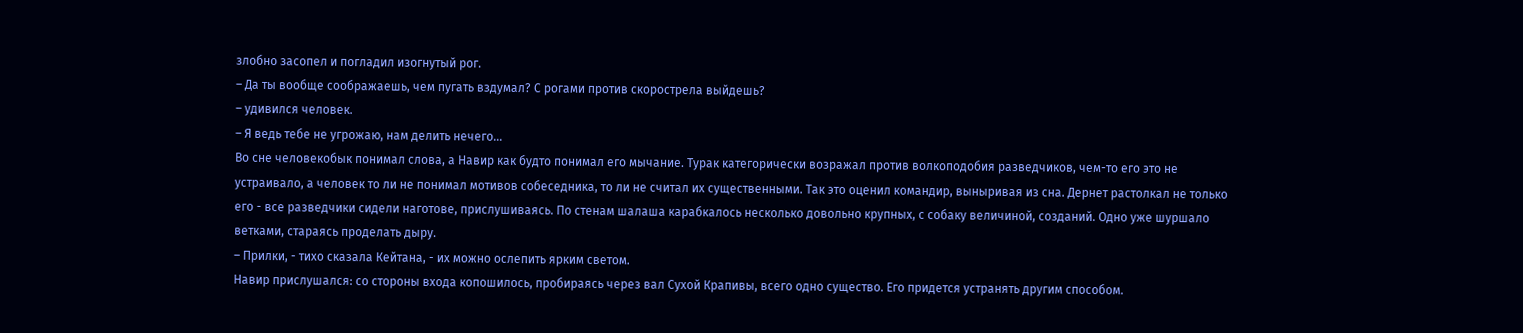злобно засопел и погладил изогнутый рог.
– Да ты вообще соображаешь, чем пугать вздумал? С рогами против скорострела выйдешь?
– удивился человек.
– Я ведь тебе не угрожаю, нам делить нечего...
Во сне человекобык понимал слова, а Навир как будто понимал его мычание. Турак категорически возражал против волкоподобия разведчиков, чем-то его это не устраивало, а человек то ли не понимал мотивов собеседника, то ли не считал их существенными. Так это оценил командир, выныривая из сна. Дернет растолкал не только его - все разведчики сидели наготове, прислушиваясь. По стенам шалаша карабкалось несколько довольно крупных, с собаку величиной, созданий. Одно уже шуршало ветками, стараясь проделать дыру.
– Прилки, - тихо сказала Кейтана, - их можно ослепить ярким светом.
Навир прислушался: со стороны входа копошилось, пробираясь через вал Сухой Крапивы, всего одно существо. Его придется устранять другим способом.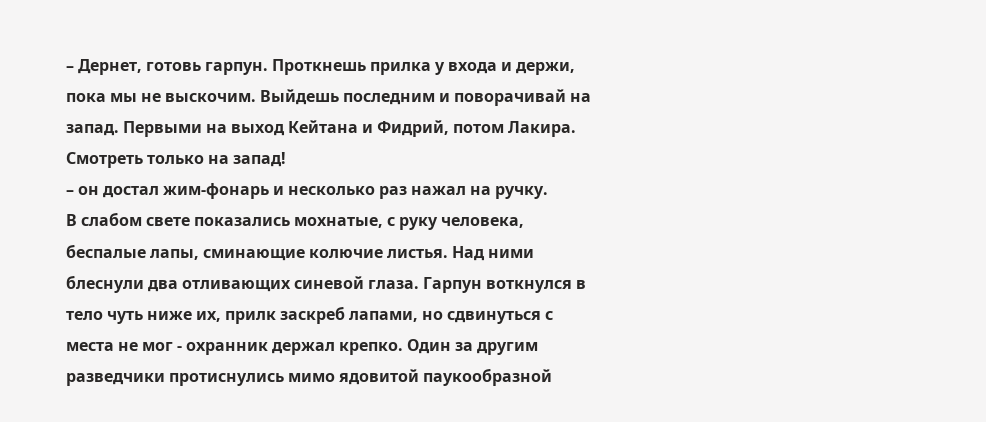– Дернет, готовь гарпун. Проткнешь прилка у входа и держи, пока мы не выскочим. Выйдешь последним и поворачивай на запад. Первыми на выход Кейтана и Фидрий, потом Лакира. Смотреть только на запад!
– он достал жим-фонарь и несколько раз нажал на ручку.
В слабом свете показались мохнатые, с руку человека, беспалые лапы, сминающие колючие листья. Над ними блеснули два отливающих синевой глаза. Гарпун воткнулся в тело чуть ниже их, прилк заскреб лапами, но сдвинуться с места не мог - охранник держал крепко. Один за другим разведчики протиснулись мимо ядовитой паукообразной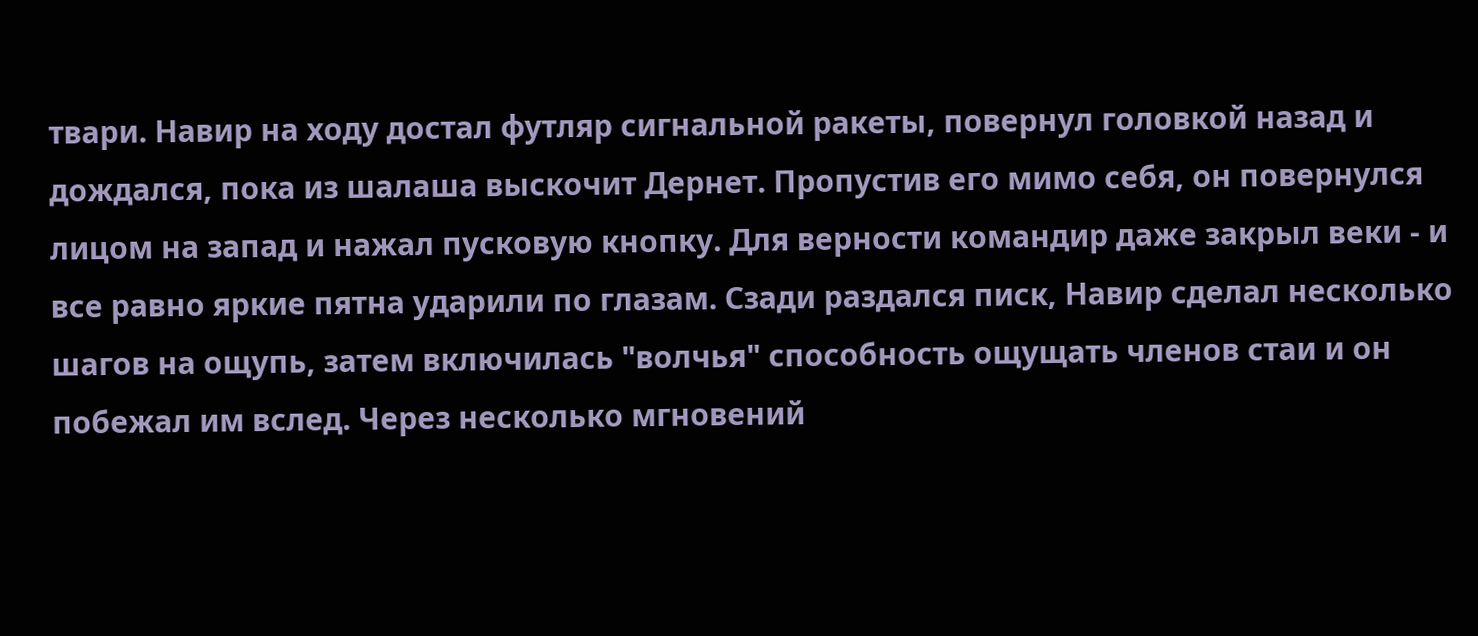твари. Навир на ходу достал футляр сигнальной ракеты, повернул головкой назад и дождался, пока из шалаша выскочит Дернет. Пропустив его мимо себя, он повернулся лицом на запад и нажал пусковую кнопку. Для верности командир даже закрыл веки - и все равно яркие пятна ударили по глазам. Сзади раздался писк, Навир сделал несколько шагов на ощупь, затем включилась "волчья" способность ощущать членов стаи и он побежал им вслед. Через несколько мгновений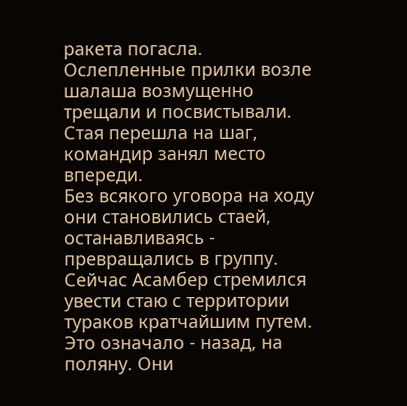ракета погасла. Ослепленные прилки возле шалаша возмущенно трещали и посвистывали. Стая перешла на шаг, командир занял место впереди.
Без всякого уговора на ходу они становились стаей, останавливаясь - превращались в группу. Сейчас Асамбер стремился увести стаю с территории тураков кратчайшим путем. Это означало - назад, на поляну. Они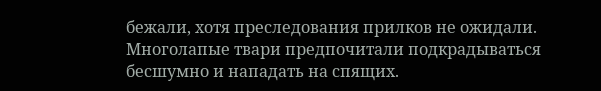бежали, хотя преследования прилков не ожидали. Многолапые твари предпочитали подкрадываться бесшумно и нападать на спящих.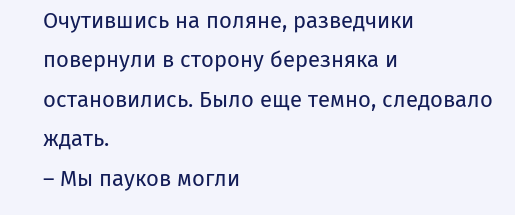Очутившись на поляне, разведчики повернули в сторону березняка и остановились. Было еще темно, следовало ждать.
– Мы пауков могли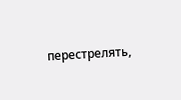перестрелять,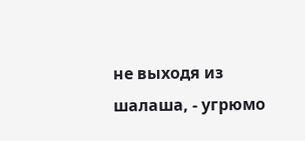не выходя из шалаша, - угрюмо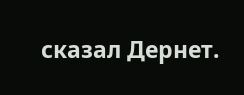сказал Дернет.